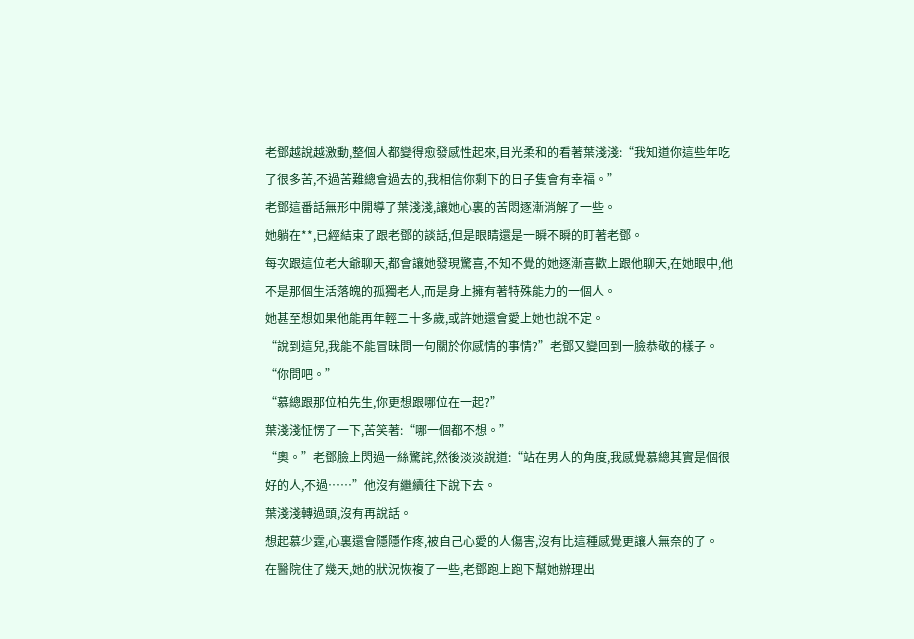老鄧越說越激動,整個人都變得愈發感性起來,目光柔和的看著葉淺淺:“我知道你這些年吃了很多苦,不過苦難總會過去的,我相信你剩下的日子隻會有幸福。”
老鄧這番話無形中開導了葉淺淺,讓她心裏的苦悶逐漸消解了一些。
她躺在**,已經結束了跟老鄧的談話,但是眼睛還是一瞬不瞬的盯著老鄧。
每次跟這位老大爺聊天,都會讓她發現驚喜,不知不覺的她逐漸喜歡上跟他聊天,在她眼中,他不是那個生活落魄的孤獨老人,而是身上擁有著特殊能力的一個人。
她甚至想如果他能再年輕二十多歲,或許她還會愛上她也說不定。
“說到這兒,我能不能冒昧問一句關於你感情的事情?”老鄧又變回到一臉恭敬的樣子。
“你問吧。”
“慕總跟那位柏先生,你更想跟哪位在一起?”
葉淺淺怔愣了一下,苦笑著:“哪一個都不想。”
“奧。”老鄧臉上閃過一絲驚詫,然後淡淡說道:“站在男人的角度,我感覺慕總其實是個很好的人,不過……”他沒有繼續往下說下去。
葉淺淺轉過頭,沒有再說話。
想起慕少霆,心裏還會隱隱作疼,被自己心愛的人傷害,沒有比這種感覺更讓人無奈的了。
在醫院住了幾天,她的狀況恢複了一些,老鄧跑上跑下幫她辦理出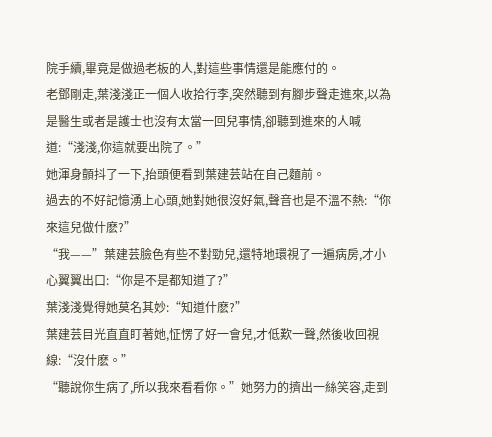院手續,畢竟是做過老板的人,對這些事情還是能應付的。
老鄧剛走,葉淺淺正一個人收拾行李,突然聽到有腳步聲走進來,以為是醫生或者是護士也沒有太當一回兒事情,卻聽到進來的人喊道:“淺淺,你這就要出院了。”
她渾身顫抖了一下,抬頭便看到葉建芸站在自己麵前。
過去的不好記憶湧上心頭,她對她很沒好氣,聲音也是不溫不熱:“你來這兒做什麽?”
“我——”葉建芸臉色有些不對勁兒,還特地環視了一遍病房,才小心翼翼出口:“你是不是都知道了?”
葉淺淺覺得她莫名其妙:“知道什麽?”
葉建芸目光直直盯著她,怔愣了好一會兒,才低歎一聲,然後收回視線:“沒什麽。”
“聽說你生病了,所以我來看看你。”她努力的擠出一絲笑容,走到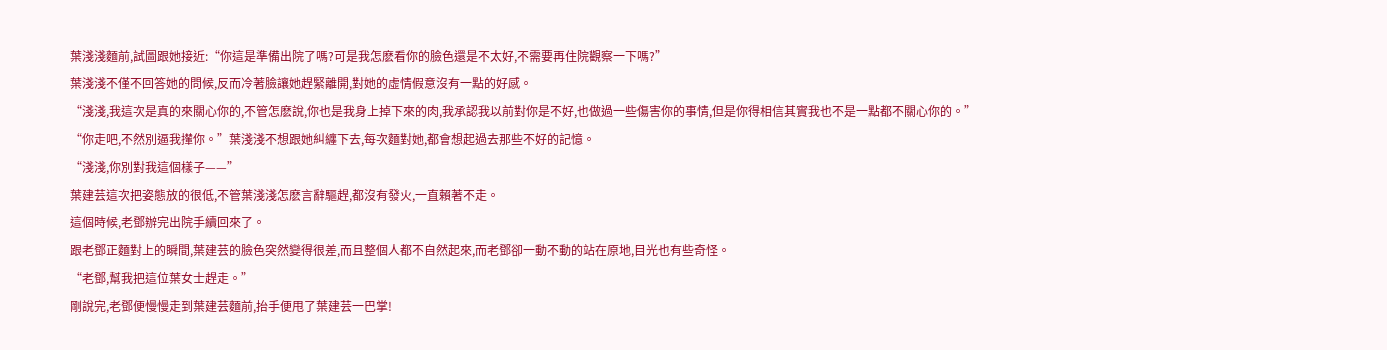葉淺淺麵前,試圖跟她接近:“你這是準備出院了嗎?可是我怎麽看你的臉色還是不太好,不需要再住院觀察一下嗎?”
葉淺淺不僅不回答她的問候,反而冷著臉讓她趕緊離開,對她的虛情假意沒有一點的好感。
“淺淺,我這次是真的來關心你的,不管怎麽說,你也是我身上掉下來的肉,我承認我以前對你是不好,也做過一些傷害你的事情,但是你得相信其實我也不是一點都不關心你的。”
“你走吧,不然別逼我攆你。”葉淺淺不想跟她糾纏下去,每次麵對她,都會想起過去那些不好的記憶。
“淺淺,你別對我這個樣子——”
葉建芸這次把姿態放的很低,不管葉淺淺怎麽言辭驅趕,都沒有發火,一直賴著不走。
這個時候,老鄧辦完出院手續回來了。
跟老鄧正麵對上的瞬間,葉建芸的臉色突然變得很差,而且整個人都不自然起來,而老鄧卻一動不動的站在原地,目光也有些奇怪。
“老鄧,幫我把這位葉女士趕走。”
剛說完,老鄧便慢慢走到葉建芸麵前,抬手便甩了葉建芸一巴掌!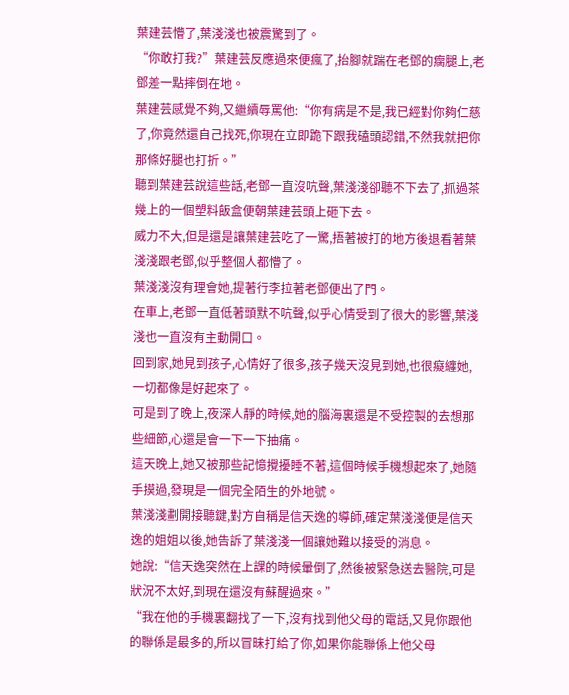葉建芸懵了,葉淺淺也被震驚到了。
“你敢打我?”葉建芸反應過來便瘋了,抬腳就踹在老鄧的瘸腿上,老鄧差一點摔倒在地。
葉建芸感覺不夠,又繼續辱罵他:“你有病是不是,我已經對你夠仁慈了,你竟然還自己找死,你現在立即跪下跟我磕頭認錯,不然我就把你那條好腿也打折。”
聽到葉建芸說這些話,老鄧一直沒吭聲,葉淺淺卻聽不下去了,抓過茶幾上的一個塑料飯盒便朝葉建芸頭上砸下去。
威力不大,但是還是讓葉建芸吃了一驚,捂著被打的地方後退看著葉淺淺跟老鄧,似乎整個人都懵了。
葉淺淺沒有理會她,提著行李拉著老鄧便出了門。
在車上,老鄧一直低著頭默不吭聲,似乎心情受到了很大的影響,葉淺淺也一直沒有主動開口。
回到家,她見到孩子,心情好了很多,孩子幾天沒見到她,也很癡纏她,一切都像是好起來了。
可是到了晚上,夜深人靜的時候,她的腦海裏還是不受控製的去想那些細節,心還是會一下一下抽痛。
這天晚上,她又被那些記憶攪擾睡不著,這個時候手機想起來了,她隨手摸過,發現是一個完全陌生的外地號。
葉淺淺劃開接聽鍵,對方自稱是信天逸的導師,確定葉淺淺便是信天逸的姐姐以後,她告訴了葉淺淺一個讓她難以接受的消息。
她說:“信天逸突然在上課的時候暈倒了,然後被緊急送去醫院,可是狀況不太好,到現在還沒有蘇醒過來。”
“我在他的手機裏翻找了一下,沒有找到他父母的電話,又見你跟他的聯係是最多的,所以冒昧打給了你,如果你能聯係上他父母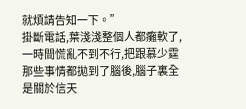就煩請告知一下。”
掛斷電話,葉淺淺整個人都癱軟了,一時間慌亂不到不行,把跟慕少霆那些事情都拋到了腦後,腦子裏全是關於信天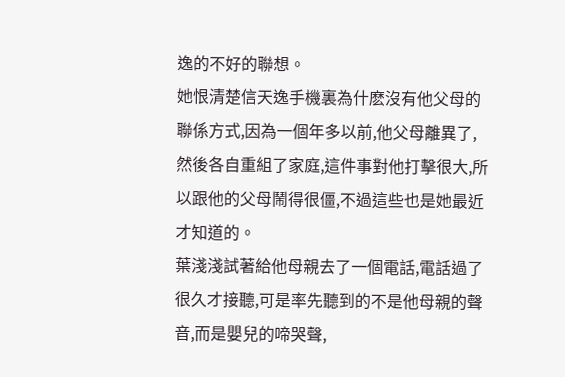逸的不好的聯想。
她恨清楚信天逸手機裏為什麽沒有他父母的聯係方式,因為一個年多以前,他父母離異了,然後各自重組了家庭,這件事對他打擊很大,所以跟他的父母鬧得很僵,不過這些也是她最近才知道的。
葉淺淺試著給他母親去了一個電話,電話過了很久才接聽,可是率先聽到的不是他母親的聲音,而是嬰兒的啼哭聲,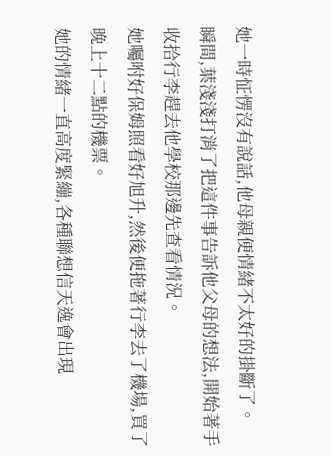她一時怔愣沒有說話,他母親便情緒不太好的掛斷了。
瞬間,葉淺淺打消了把這件事告訴他父母的想法,開始著手收拾行李趕去他學校那邊先查看情況。
她囑咐好保姆照看好旭升,然後便拖著行李去了機場,買了晚上十二點的機票。
她的情緒一直高度緊繃,各種聯想信天逸會出現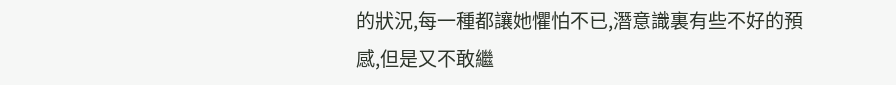的狀況,每一種都讓她懼怕不已,潛意識裏有些不好的預感,但是又不敢繼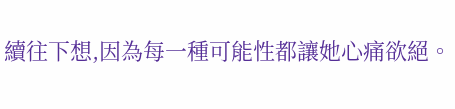續往下想,因為每一種可能性都讓她心痛欲絕。